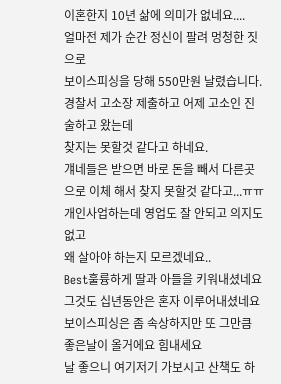이혼한지 10년 삶에 의미가 없네요....
얼마전 제가 순간 정신이 팔려 멍청한 짓으로
보이스피싱을 당해 550만원 날렸습니다.
경찰서 고소장 제출하고 어제 고소인 진술하고 왔는데
찾지는 못할것 같다고 하네요.
걔네들은 받으면 바로 돈을 빼서 다른곳으로 이체 해서 찾지 못할것 같다고...ㅠㅠ
개인사업하는데 영업도 잘 안되고 의지도 없고
왜 살아야 하는지 모르겠네요..
Best훌륭하게 딸과 아들을 키워내셨네요 그것도 십년동안은 혼자 이루어내셨네요 보이스피싱은 좀 속상하지만 또 그만큼 좋은날이 올거에요 힘내세요
날 좋으니 여기저기 가보시고 산책도 하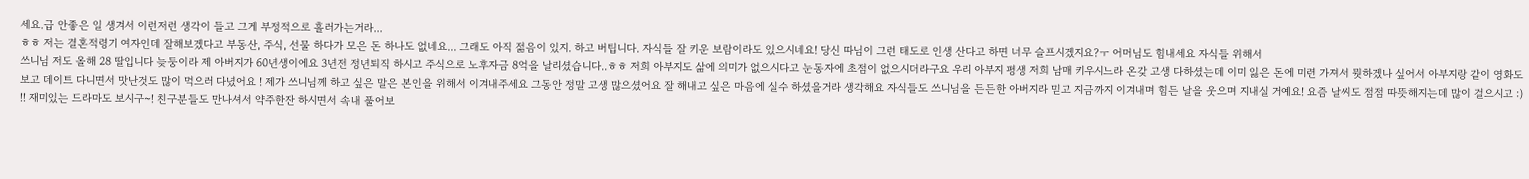세요.급 안좋은 일 생겨서 이런저런 생각이 들고 그게 부정적으로 흘러가는거라...
ㅎㅎ 저는 결혼적령기 여자인데 잘해보겠다고 부동산, 주식, 선물 하다가 모은 돈 하나도 없네요... 그래도 아직 젊음이 있지. 하고 버팁니다. 자식들 잘 키운 보람이라도 있으시네요! 당신 따님이 그런 태도로 인생 산다고 하면 너무 슬프시겠지요?ㅜ 어머님도 힘내세요 자식들 위해서
쓰니님 저도 올해 28 딸입니다 늦둥이라 제 아버지가 60년생이에요 3년전 정년퇴직 하시고 주식으로 노후자금 8억을 날리셨습니다..ㅎㅎ 저희 아부지도 삶에 의미가 없으시다고 눈동자에 초점이 없으시더라구요 우리 아부지 평생 저희 남매 키우시느라 온갖 고생 다하셨는데 이미 잃은 돈에 미련 가져서 뭣하겠나 싶어서 아부지랑 같이 영화도 보고 데이트 다니면서 맛난것도 많이 먹으러 다녔어요 ! 제가 쓰니님께 하고 싶은 말은 본인을 위해서 이겨내주세요 그동안 정말 고생 많으셨어요 잘 해내고 싶은 마음에 실수 하셨을거라 생각해요 자식들도 쓰니님을 든든한 아버지라 믿고 지금까지 이겨내며 힘든 날을 웃으며 지내실 거예요! 요즘 날씨도 점점 따뜻해지는데 많이 걸으시고 :) !! 재미있는 드라마도 보시구~! 친구분들도 만나셔서 약주한잔 하시면서 속내 풀어보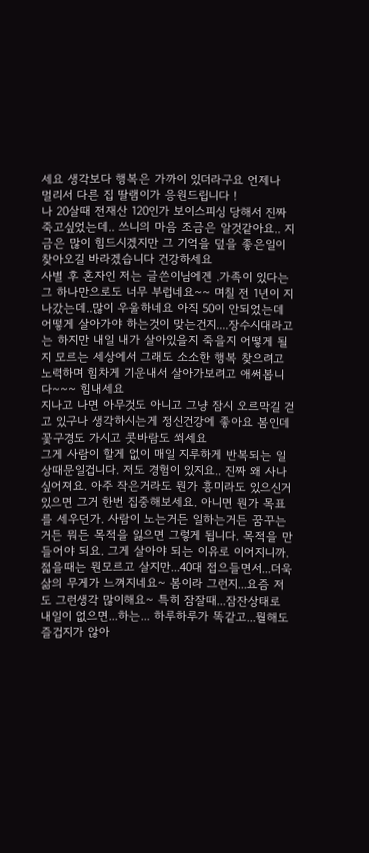세요 생각보다 행복은 가까이 있더라구요 언제나 멀리서 다른 집 딸램이가 응원드립니다 !
나 20살때 전재산 120인가 보이스피싱 당해서 진짜 죽고싶었는데.. 쓰니의 마음 조금은 알것같아요.. 지금은 많이 힘드시겠지만 그 기억을 덮을 좋은일이 찾아오길 바라겠습니다 건강하세요
사별 후 혼자인 저는 글쓴이님에겐 .가족이 있다는 그 하나만으로도 너무 부럽네요~~ 며칠 전 1년이 지나갔는데..많이 우울하네요 아직 50이 안되었는데 어떻게 살아가야 하는것이 맞는건지....장수시대라고는 하지만 내일 내가 살아있을지 죽을지 어떻게 될지 모르는 세상에서 그래도 소소한 행복 찾으려고 노력하며 힘차게 기운내서 살아가보려고 애써봅니다~~~ 힘내세요
지나고 나면 아무것도 아니고 그냥 잠시 오르막길 걷고 있구나 생각하시는게 정신건강에 좋아요 봄인데 꽃구경도 가시고 콧바람도 쐬세요
그게 사람이 할게 없이 매일 지루하게 반복되는 일상때문일겁니다. 저도 경험이 있지요.. 진짜 왜 사나 싶어져요. 아주 작은거라도 뭔가 흥미라도 있으신거 있으면 그거 한번 집중해보세요. 아니면 뭔가 목표를 세우던가. 사람이 노는거든 일하는거든 꿈꾸는거든 뭐든 목적을 잃으면 그렇게 됩니다. 목적을 만들어야 되요. 그게 살아야 되는 이유로 이어지니까.
젋을때는 뭔모르고 살지만...40대 접으들면서...더욱 삶의 무게가 느껴지네요~ 봄이라 그런지...요즘 저도 그런생각 많이해요~ 특히 잠잘때...잠잔상태로 내일이 없으면...하는... 하루하루가 똑같고...뭘해도 즐겁지가 않아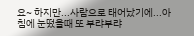요~ 하지만...사람으로 태어났기에...아침에 눈떴을때 또 부랴부랴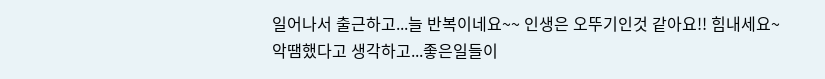일어나서 출근하고...늘 반복이네요~~ 인생은 오뚜기인것 같아요!! 힘내세요~ 악땜했다고 생각하고...좋은일들이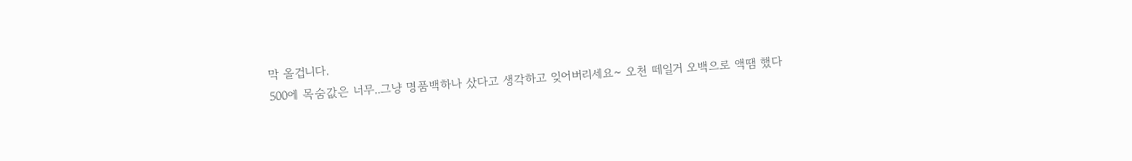막 올겁니다.
500에 목숨값은 너무..그냥 명품백하나 샀다고 생각하고 잊어버리세요~ 오천 떼일거 오백으로 액땜 했다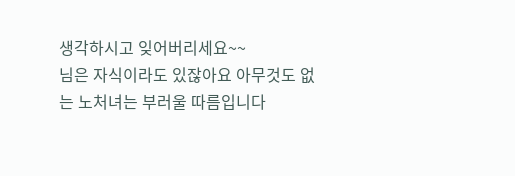생각하시고 잊어버리세요~~
님은 자식이라도 있잖아요 아무것도 없는 노처녀는 부러울 따름입니다